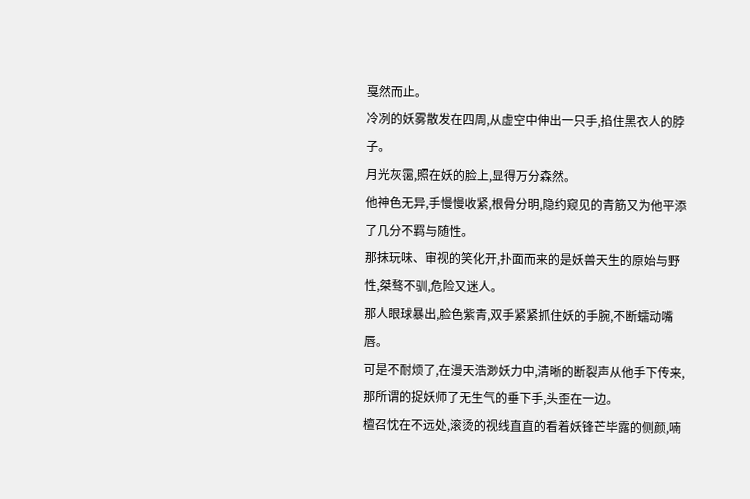戛然而止。
冷冽的妖雾散发在四周,从虚空中伸出一只手,掐住黑衣人的脖子。
月光灰霭,照在妖的脸上,显得万分森然。
他神色无异,手慢慢收紧,根骨分明,隐约窥见的青筋又为他平添了几分不羁与随性。
那抹玩味、审视的笑化开,扑面而来的是妖兽天生的原始与野性,桀骜不驯,危险又迷人。
那人眼球暴出,脸色紫青,双手紧紧抓住妖的手腕,不断蠕动嘴唇。
可是不耐烦了,在漫天浩渺妖力中,清晰的断裂声从他手下传来,那所谓的捉妖师了无生气的垂下手,头歪在一边。
檀召忱在不远处,滚烫的视线直直的看着妖锋芒毕露的侧颜,喃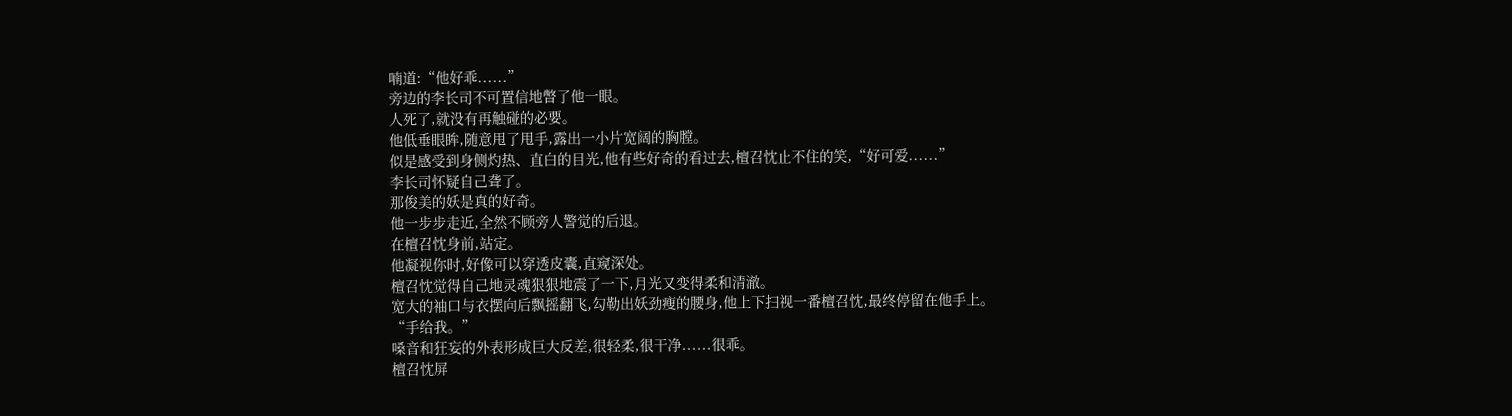喃道:“他好乖......”
旁边的李长司不可置信地瞥了他一眼。
人死了,就没有再触碰的必要。
他低垂眼眸,随意甩了甩手,露出一小片宽阔的胸膛。
似是感受到身侧灼热、直白的目光,他有些好奇的看过去,檀召忱止不住的笑,“好可爱......”
李长司怀疑自己聋了。
那俊美的妖是真的好奇。
他一步步走近,全然不顾旁人警觉的后退。
在檀召忱身前,站定。
他凝视你时,好像可以穿透皮囊,直窥深处。
檀召忱觉得自己地灵魂狠狠地震了一下,月光又变得柔和清澈。
宽大的袖口与衣摆向后飘摇翻飞,勾勒出妖劲瘦的腰身,他上下扫视一番檀召忱,最终停留在他手上。
“手给我。”
嗓音和狂妄的外表形成巨大反差,很轻柔,很干净......很乖。
檀召忱屏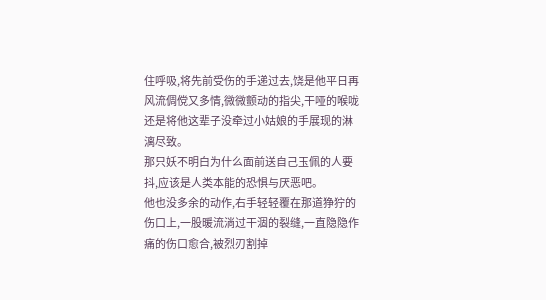住呼吸,将先前受伤的手递过去,饶是他平日再风流倜傥又多情,微微颤动的指尖,干哑的喉咙还是将他这辈子没牵过小姑娘的手展现的淋漓尽致。
那只妖不明白为什么面前送自己玉佩的人要抖,应该是人类本能的恐惧与厌恶吧。
他也没多余的动作,右手轻轻覆在那道狰狞的伤口上,一股暖流淌过干涸的裂缝,一直隐隐作痛的伤口愈合,被烈刃割掉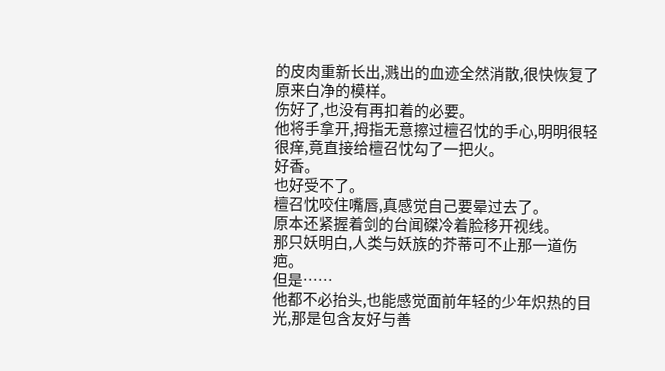的皮肉重新长出,溅出的血迹全然消散,很快恢复了原来白净的模样。
伤好了,也没有再扣着的必要。
他将手拿开,拇指无意擦过檀召忱的手心,明明很轻很痒,竟直接给檀召忱勾了一把火。
好香。
也好受不了。
檀召忱咬住嘴唇,真感觉自己要晕过去了。
原本还紧握着剑的台闻磔冷着脸移开视线。
那只妖明白,人类与妖族的芥蒂可不止那一道伤疤。
但是……
他都不必抬头,也能感觉面前年轻的少年炽热的目光,那是包含友好与善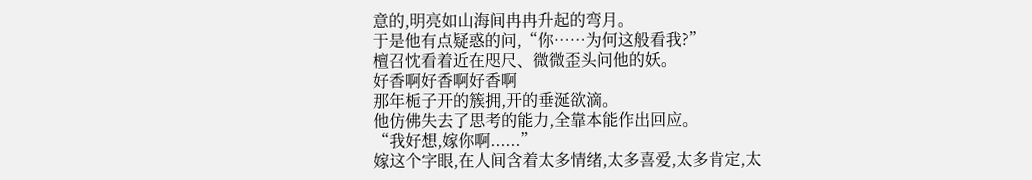意的,明亮如山海间冉冉升起的弯月。
于是他有点疑惑的问,“你……为何这般看我?”
檀召忱看着近在咫尺、微微歪头问他的妖。
好香啊好香啊好香啊
那年栀子开的簇拥,开的垂涎欲滴。
他仿佛失去了思考的能力,全靠本能作出回应。
“我好想,嫁你啊......”
嫁这个字眼,在人间含着太多情绪,太多喜爱,太多肯定,太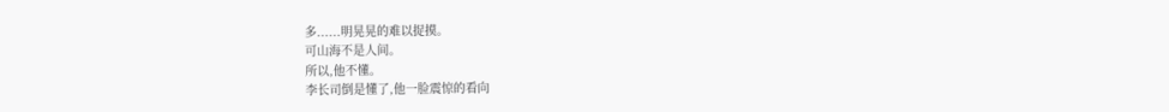多......明晃晃的难以捉摸。
可山海不是人间。
所以,他不懂。
李长司倒是懂了,他一脸震惊的看向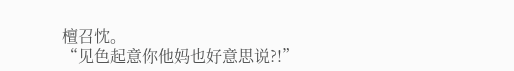檀召忱。
“见色起意你他妈也好意思说?!”